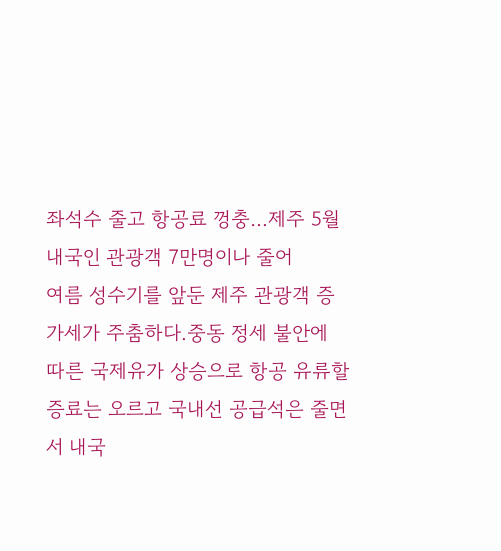좌석수 줄고 항공료 껑충…제주 5월 내국인 관광객 7만명이나 줄어
여름 성수기를 앞둔 제주 관광객 증가세가 주춤하다.중동 정세 불안에 따른 국제유가 상승으로 항공 유류할증료는 오르고 국내선 공급석은 줄면서 내국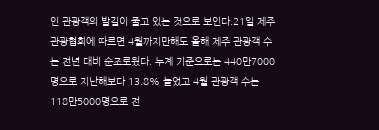인 관광객의 발길이 줄고 있는 것으로 보인다.21일 제주관광협회에 따르면 4월까지만해도 올해 제주 관광객 수는 전년 대비 순조로웠다. 누계 기준으로는 440만7000명으로 지난해보다 13.8% 늘었고 4월 관광객 수는 118만5000명으로 전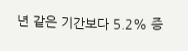년 같은 기간보다 5.2% 증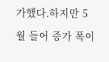가했다.하지만 5월 들어 증가 폭이